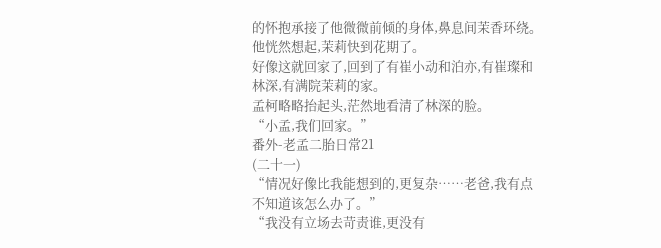的怀抱承接了他微微前倾的身体,鼻息间茉香环绕。
他恍然想起,茉莉快到花期了。
好像这就回家了,回到了有崔小动和泊亦,有崔璨和林深,有满院茉莉的家。
孟柯略略抬起头,茫然地看清了林深的脸。
“小孟,我们回家。”
番外-老孟二胎日常21
(二十一)
“情况好像比我能想到的,更复杂……老爸,我有点不知道该怎么办了。”
“我没有立场去苛责谁,更没有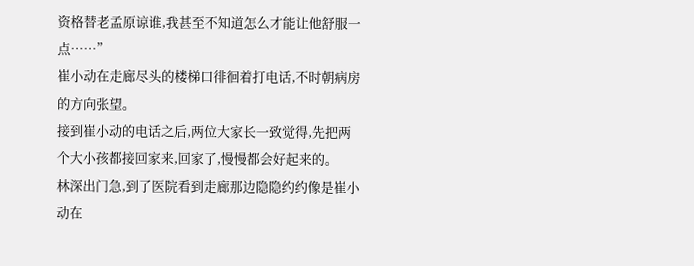资格替老孟原谅谁,我甚至不知道怎么才能让他舒服一点……”
崔小动在走廊尽头的楼梯口徘徊着打电话,不时朝病房的方向张望。
接到崔小动的电话之后,两位大家长一致觉得,先把两个大小孩都接回家来,回家了,慢慢都会好起来的。
林深出门急,到了医院看到走廊那边隐隐约约像是崔小动在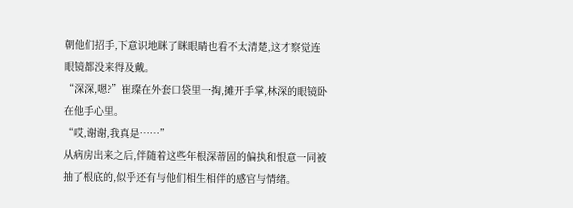朝他们招手,下意识地眯了眯眼睛也看不太清楚,这才察觉连眼镜都没来得及戴。
“深深,嗯?”崔璨在外套口袋里一掏,摊开手掌,林深的眼镜卧在他手心里。
“哎,谢谢,我真是……”
从病房出来之后,伴随着这些年根深蒂固的偏执和恨意一同被抽了根底的,似乎还有与他们相生相伴的感官与情绪。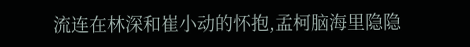流连在林深和崔小动的怀抱,孟柯脑海里隐隐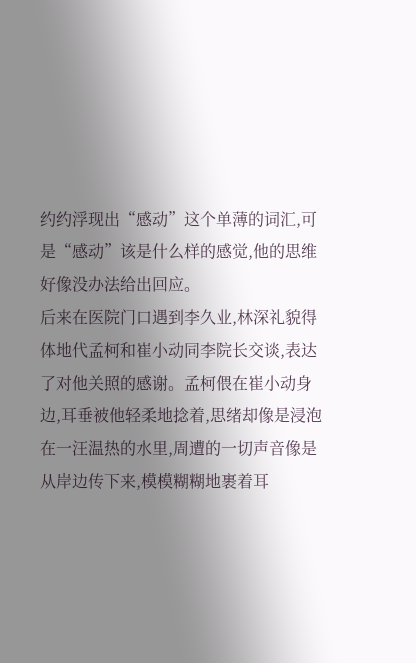约约浮现出“感动”这个单薄的词汇,可是“感动”该是什么样的感觉,他的思维好像没办法给出回应。
后来在医院门口遇到李久业,林深礼貌得体地代孟柯和崔小动同李院长交谈,表达了对他关照的感谢。孟柯偎在崔小动身边,耳垂被他轻柔地捻着,思绪却像是浸泡在一汪温热的水里,周遭的一切声音像是从岸边传下来,模模糊糊地裹着耳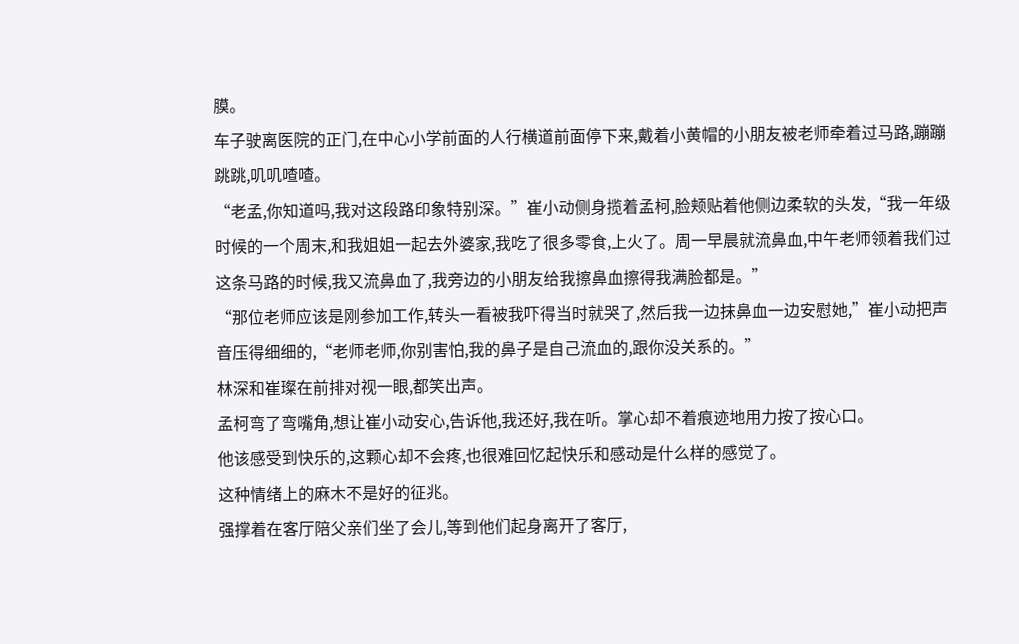膜。
车子驶离医院的正门,在中心小学前面的人行横道前面停下来,戴着小黄帽的小朋友被老师牵着过马路,蹦蹦跳跳,叽叽喳喳。
“老孟,你知道吗,我对这段路印象特别深。”崔小动侧身揽着孟柯,脸颊贴着他侧边柔软的头发,“我一年级时候的一个周末,和我姐姐一起去外婆家,我吃了很多零食,上火了。周一早晨就流鼻血,中午老师领着我们过这条马路的时候,我又流鼻血了,我旁边的小朋友给我擦鼻血擦得我满脸都是。”
“那位老师应该是刚参加工作,转头一看被我吓得当时就哭了,然后我一边抹鼻血一边安慰她,”崔小动把声音压得细细的,“老师老师,你别害怕,我的鼻子是自己流血的,跟你没关系的。”
林深和崔璨在前排对视一眼,都笑出声。
孟柯弯了弯嘴角,想让崔小动安心,告诉他,我还好,我在听。掌心却不着痕迹地用力按了按心口。
他该感受到快乐的,这颗心却不会疼,也很难回忆起快乐和感动是什么样的感觉了。
这种情绪上的麻木不是好的征兆。
强撑着在客厅陪父亲们坐了会儿,等到他们起身离开了客厅,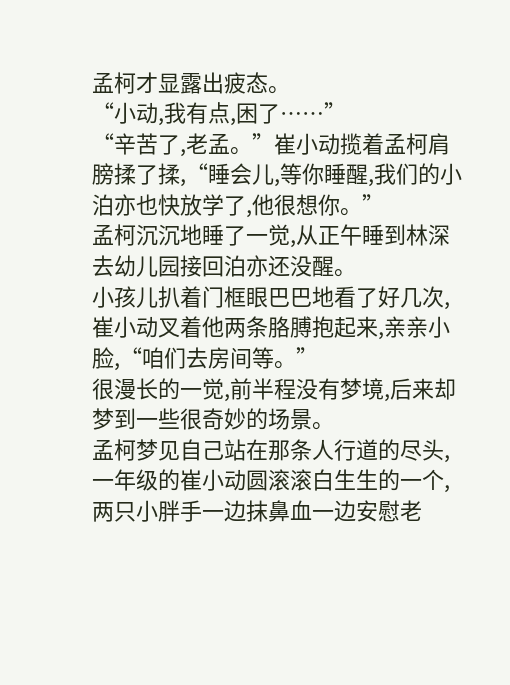孟柯才显露出疲态。
“小动,我有点,困了……”
“辛苦了,老孟。”崔小动揽着孟柯肩膀揉了揉,“睡会儿,等你睡醒,我们的小泊亦也快放学了,他很想你。”
孟柯沉沉地睡了一觉,从正午睡到林深去幼儿园接回泊亦还没醒。
小孩儿扒着门框眼巴巴地看了好几次,崔小动叉着他两条胳膊抱起来,亲亲小脸,“咱们去房间等。”
很漫长的一觉,前半程没有梦境,后来却梦到一些很奇妙的场景。
孟柯梦见自己站在那条人行道的尽头,一年级的崔小动圆滚滚白生生的一个,两只小胖手一边抹鼻血一边安慰老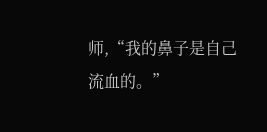师,“我的鼻子是自己流血的。”